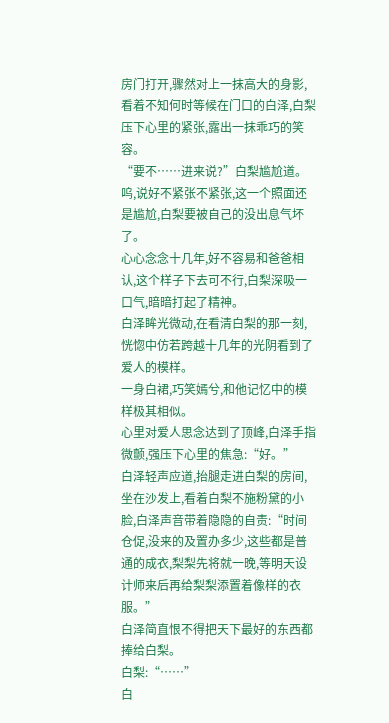房门打开,骤然对上一抹高大的身影,看着不知何时等候在门口的白泽,白梨压下心里的紧张,露出一抹乖巧的笑容。
“要不……进来说?”白梨尴尬道。
呜,说好不紧张不紧张,这一个照面还是尴尬,白梨要被自己的没出息气坏了。
心心念念十几年,好不容易和爸爸相认,这个样子下去可不行,白梨深吸一口气,暗暗打起了精神。
白泽眸光微动,在看清白梨的那一刻,恍惚中仿若跨越十几年的光阴看到了爱人的模样。
一身白裙,巧笑嫣兮,和他记忆中的模样极其相似。
心里对爱人思念达到了顶峰,白泽手指微颤,强压下心里的焦急:“好。”
白泽轻声应道,抬腿走进白梨的房间,坐在沙发上,看着白梨不施粉黛的小脸,白泽声音带着隐隐的自责:“时间仓促,没来的及置办多少,这些都是普通的成衣,梨梨先将就一晚,等明天设计师来后再给梨梨添置着像样的衣服。”
白泽简直恨不得把天下最好的东西都捧给白梨。
白梨:“……”
白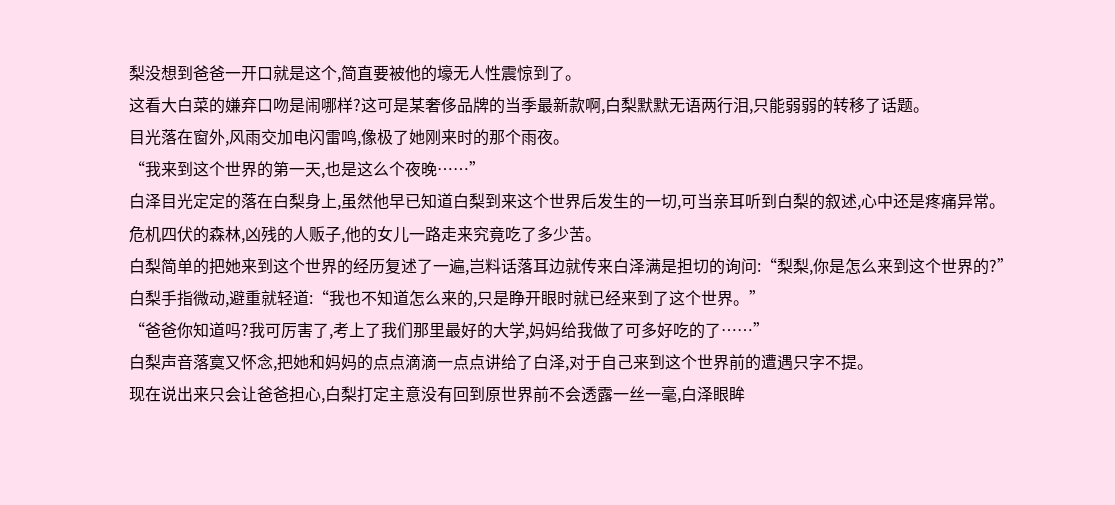梨没想到爸爸一开口就是这个,简直要被他的壕无人性震惊到了。
这看大白菜的嫌弃口吻是闹哪样?这可是某奢侈品牌的当季最新款啊,白梨默默无语两行泪,只能弱弱的转移了话题。
目光落在窗外,风雨交加电闪雷鸣,像极了她刚来时的那个雨夜。
“我来到这个世界的第一天,也是这么个夜晚……”
白泽目光定定的落在白梨身上,虽然他早已知道白梨到来这个世界后发生的一切,可当亲耳听到白梨的叙述,心中还是疼痛异常。
危机四伏的森林,凶残的人贩子,他的女儿一路走来究竟吃了多少苦。
白梨简单的把她来到这个世界的经历复述了一遍,岂料话落耳边就传来白泽满是担切的询问:“梨梨,你是怎么来到这个世界的?”
白梨手指微动,避重就轻道:“我也不知道怎么来的,只是睁开眼时就已经来到了这个世界。”
“爸爸你知道吗?我可厉害了,考上了我们那里最好的大学,妈妈给我做了可多好吃的了……”
白梨声音落寞又怀念,把她和妈妈的点点滴滴一点点讲给了白泽,对于自己来到这个世界前的遭遇只字不提。
现在说出来只会让爸爸担心,白梨打定主意没有回到原世界前不会透露一丝一毫,白泽眼眸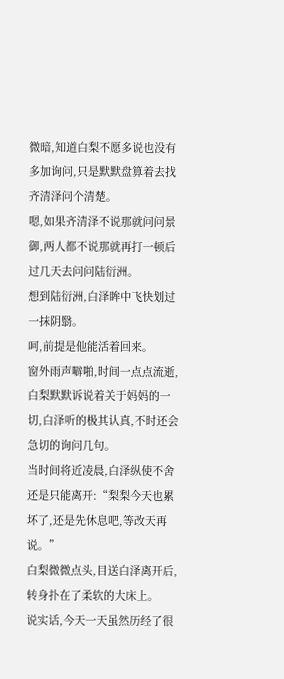微暗,知道白梨不愿多说也没有多加询问,只是默默盘算着去找齐清泽问个清楚。
嗯,如果齐清泽不说那就问问景御,两人都不说那就再打一顿后过几天去问问陆衍洲。
想到陆衍洲,白泽眸中飞快划过一抹阴翳。
呵,前提是他能活着回来。
窗外雨声噼啪,时间一点点流逝,白梨默默诉说着关于妈妈的一切,白泽听的极其认真,不时还会急切的询问几句。
当时间将近凌晨,白泽纵使不舍还是只能离开:“梨梨今天也累坏了,还是先休息吧,等改天再说。”
白梨微微点头,目送白泽离开后,转身扑在了柔软的大床上。
说实话,今天一天虽然历经了很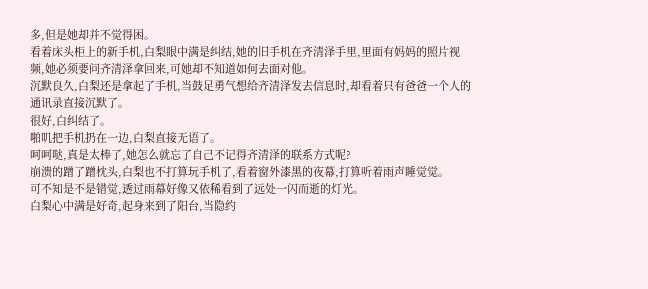多,但是她却并不觉得困。
看着床头柜上的新手机,白梨眼中满是纠结,她的旧手机在齐清泽手里,里面有妈妈的照片视频,她必须要问齐清泽拿回来,可她却不知道如何去面对他。
沉默良久,白梨还是拿起了手机,当鼓足勇气想给齐清泽发去信息时,却看着只有爸爸一个人的通讯录直接沉默了。
很好,白纠结了。
啪叽把手机扔在一边,白梨直接无语了。
呵呵哒,真是太棒了,她怎么就忘了自己不记得齐清泽的联系方式呢?
崩溃的蹭了蹭枕头,白梨也不打算玩手机了,看着窗外漆黑的夜幕,打算听着雨声睡觉觉。
可不知是不是错觉,透过雨幕好像又依稀看到了远处一闪而逝的灯光。
白梨心中满是好奇,起身来到了阳台,当隐约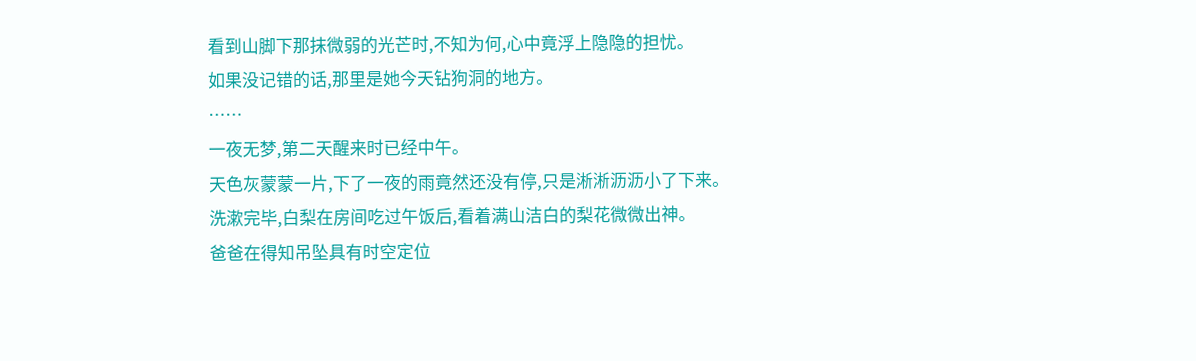看到山脚下那抹微弱的光芒时,不知为何,心中竟浮上隐隐的担忧。
如果没记错的话,那里是她今天钻狗洞的地方。
……
一夜无梦,第二天醒来时已经中午。
天色灰蒙蒙一片,下了一夜的雨竟然还没有停,只是淅淅沥沥小了下来。
洗漱完毕,白梨在房间吃过午饭后,看着满山洁白的梨花微微出神。
爸爸在得知吊坠具有时空定位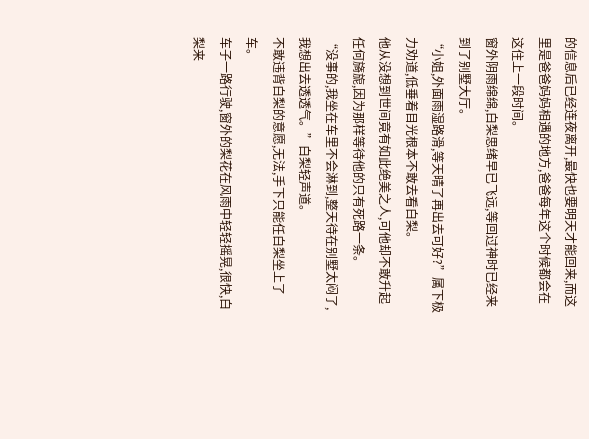的信息后已经连夜离开,最快也要明天才能回来,而这里是爸爸妈妈相遇的地方,爸爸每年这个时候都会在这住上一段时间。
窗外阴雨绵绵,白梨思绪早已飞远,等回过神时已经来到了别墅大厅。
“小姐,外面雨湿路滑,等天晴了再出去可好?”属下极力劝道,低垂着目光根本不敢去看白梨。
他从没想到世间竟有如此绝美之人,可他却不敢升起任何旖旎,因为那样等待他的只有死路一条。
“没事的,我坐在车里不会淋到,整天待在别墅太闷了,我想出去透透气。”白梨轻声道。
不敢违背白梨的意愿,无法,手下只能任白梨坐上了车。
车子一路行驶,窗外的梨花在风雨中轻轻摇晃,很快,白梨来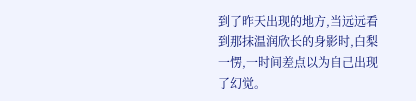到了昨天出现的地方,当远远看到那抹温润欣长的身影时,白梨一愣,一时间差点以为自己出现了幻觉。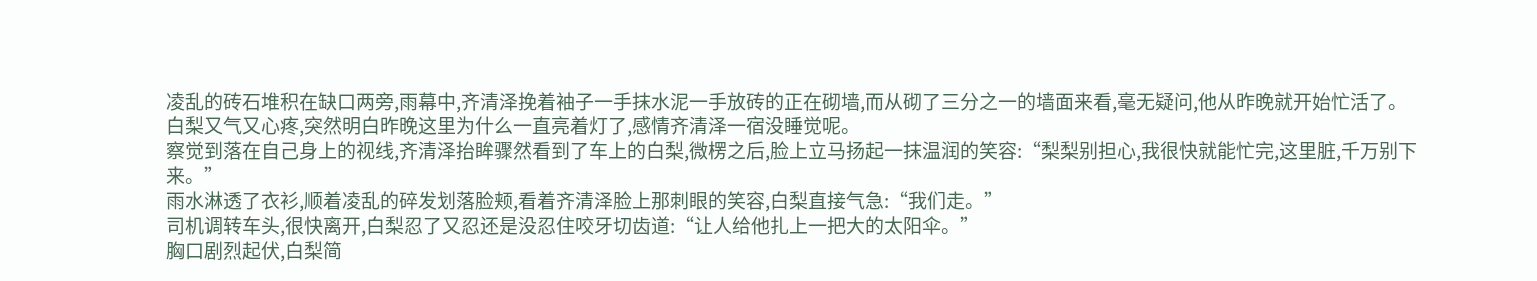凌乱的砖石堆积在缺口两旁,雨幕中,齐清泽挽着袖子一手抹水泥一手放砖的正在砌墙,而从砌了三分之一的墙面来看,毫无疑问,他从昨晚就开始忙活了。
白梨又气又心疼,突然明白昨晚这里为什么一直亮着灯了,感情齐清泽一宿没睡觉呢。
察觉到落在自己身上的视线,齐清泽抬眸骤然看到了车上的白梨,微楞之后,脸上立马扬起一抹温润的笑容:“梨梨别担心,我很快就能忙完,这里脏,千万别下来。”
雨水淋透了衣衫,顺着凌乱的碎发划落脸颊,看着齐清泽脸上那刺眼的笑容,白梨直接气急:“我们走。”
司机调转车头,很快离开,白梨忍了又忍还是没忍住咬牙切齿道:“让人给他扎上一把大的太阳伞。”
胸口剧烈起伏,白梨简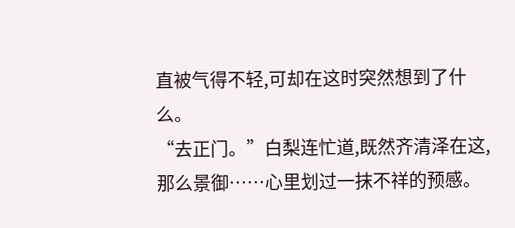直被气得不轻,可却在这时突然想到了什么。
“去正门。”白梨连忙道,既然齐清泽在这,那么景御……心里划过一抹不祥的预感。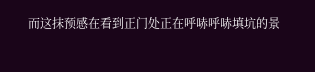而这抹预感在看到正门处正在呼哧呼哧填坑的景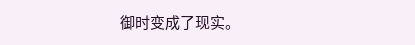御时变成了现实。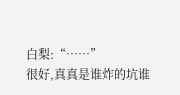白梨:“……”
很好,真真是谁炸的坑谁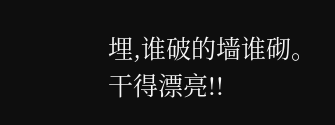埋,谁破的墙谁砌。
干得漂亮!!